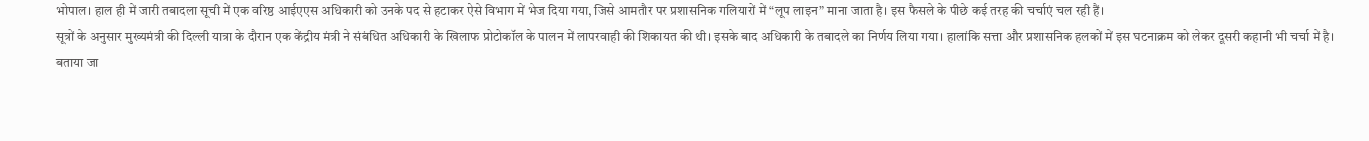भोपाल। हाल ही में जारी तबादला सूची में एक वरिष्ठ आईएएस अधिकारी को उनके पद से हटाकर ऐसे विभाग में भेज दिया गया, जिसे आमतौर पर प्रशासनिक गलियारों में “लूप लाइन” माना जाता है। इस फैसले के पीछे कई तरह की चर्चाएं चल रही हैं।
सूत्रों के अनुसार मुख्यमंत्री की दिल्ली यात्रा के दौरान एक केंद्रीय मंत्री ने संबंधित अधिकारी के खिलाफ प्रोटोकॉल के पालन में लापरवाही की शिकायत की थी। इसके बाद अधिकारी के तबादले का निर्णय लिया गया। हालांकि सत्ता और प्रशासनिक हलकों में इस घटनाक्रम को लेकर दूसरी कहानी भी चर्चा में है।
बताया जा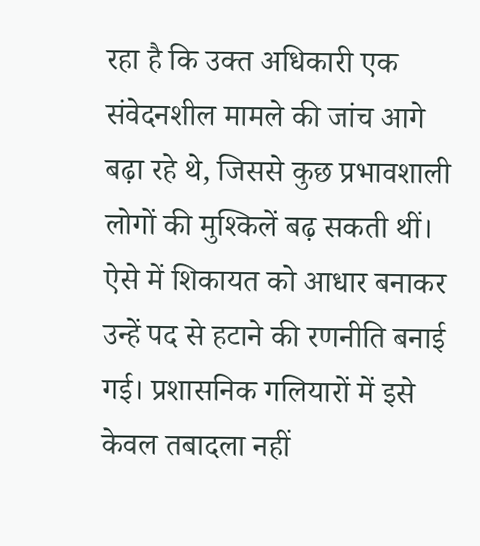रहा है कि उक्त अधिकारी एक संवेदनशील मामले की जांच आगे बढ़ा रहे थे, जिससे कुछ प्रभावशाली लोगों की मुश्किलें बढ़ सकती थीं। ऐसे में शिकायत को आधार बनाकर उन्हें पद से हटाने की रणनीति बनाई गई। प्रशासनिक गलियारों में इसे केवल तबादला नहीं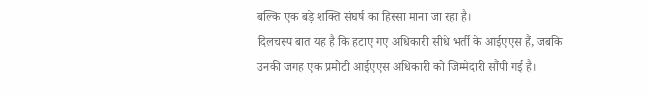बल्कि एक बड़े शक्ति संघर्ष का हिस्सा माना जा रहा है।
दिलचस्प बात यह है कि हटाए गए अधिकारी सीधे भर्ती के आईएएस हैं, जबकि उनकी जगह एक प्रमोटी आईएएस अधिकारी को जिम्मेदारी सौंपी गई है।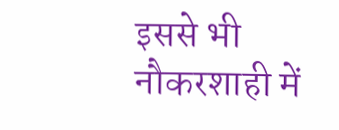इससे भी नौकरशाही में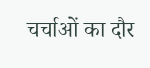चर्चाओं का दौर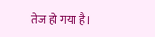तेज हो गया है।